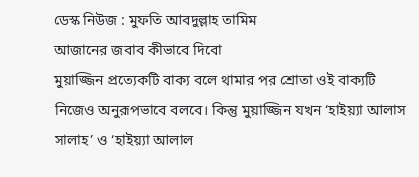ডেস্ক নিউজ : মুফতি আবদুল্লাহ তামিম
আজানের জবাব কীভাবে দিবো
মুয়াজ্জিন প্রত্যেকটি বাক্য বলে থামার পর শ্রোতা ওই বাক্যটি নিজেও অনুরূপভাবে বলবে। কিন্তু মুয়াজ্জিন যখন ‘হাইয়্যা আলাস সালাহ’ ও ‘হাইয়্যা আলাল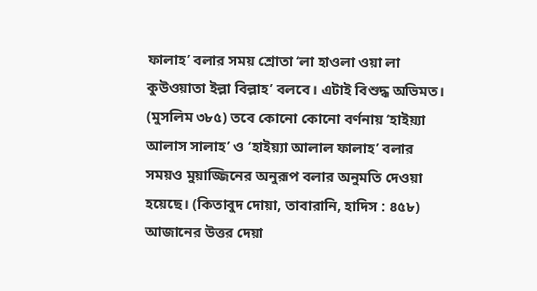ফালাহ’ বলার সময় শ্রোতা ‘লা হাওলা ওয়া লা কুউওয়াতা ইল্লা বিল্লাহ’ বলবে। এটাই বিশুদ্ধ অভিমত। (মুসলিম ৩৮৫) তবে কোনো কোনো বর্ণনায় ‘হাইয়্যা আলাস সালাহ’ ও ‘হাইয়্যা আলাল ফালাহ’ বলার সময়ও মুয়াজ্জিনের অনুরূপ বলার অনুমতি দেওয়া হয়েছে। (কিতাবুদ দোয়া, তাবারানি, হাদিস : ৪৫৮)
আজানের উত্তর দেয়া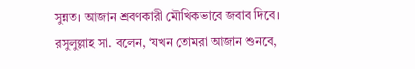সুন্নত। আজান শ্রবণকারী মৌখিকভাবে জবাব দিবে। রসুলুল্লাহ সা. বলেন, ‘যখন তোমরা আজান শুনবে,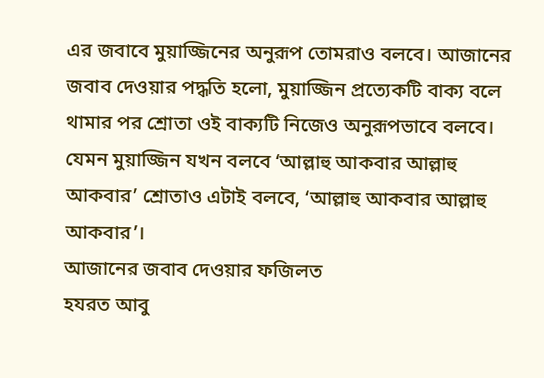এর জবাবে মুয়াজ্জিনের অনুরূপ তোমরাও বলবে। আজানের জবাব দেওয়ার পদ্ধতি হলো, মুয়াজ্জিন প্রত্যেকটি বাক্য বলে থামার পর শ্রোতা ওই বাক্যটি নিজেও অনুরূপভাবে বলবে। যেমন মুয়াজ্জিন যখন বলবে ‘আল্লাহু আকবার আল্লাহু আকবার’ শ্রোতাও এটাই বলবে, ‘আল্লাহু আকবার আল্লাহু আকবার’।
আজানের জবাব দেওয়ার ফজিলত
হযরত আবু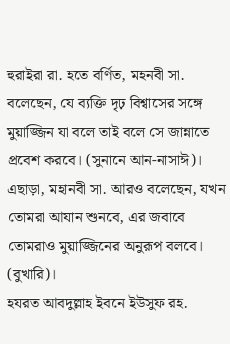হুরাইরা রা. হতে বর্ণিত, মহনবী সা. বলেছেন, যে ব্যক্তি দৃঢ় বিশ্বাসের সঙ্গে মুয়াজ্জিন যা বলে তাই বলে সে জান্নাতে প্রবেশ করবে। (সুনানে আন-নাসাঈ)। এছাড়া, মহানবী সা. আরও বলেছেন, যখন তোমরা আযান শুনবে, এর জবাবে তোমরাও মুয়াজ্জিনের অনুরূপ বলবে। (বুখারি)।
হযরত আবদুল্লাহ ইবনে ইউসুফ রহ.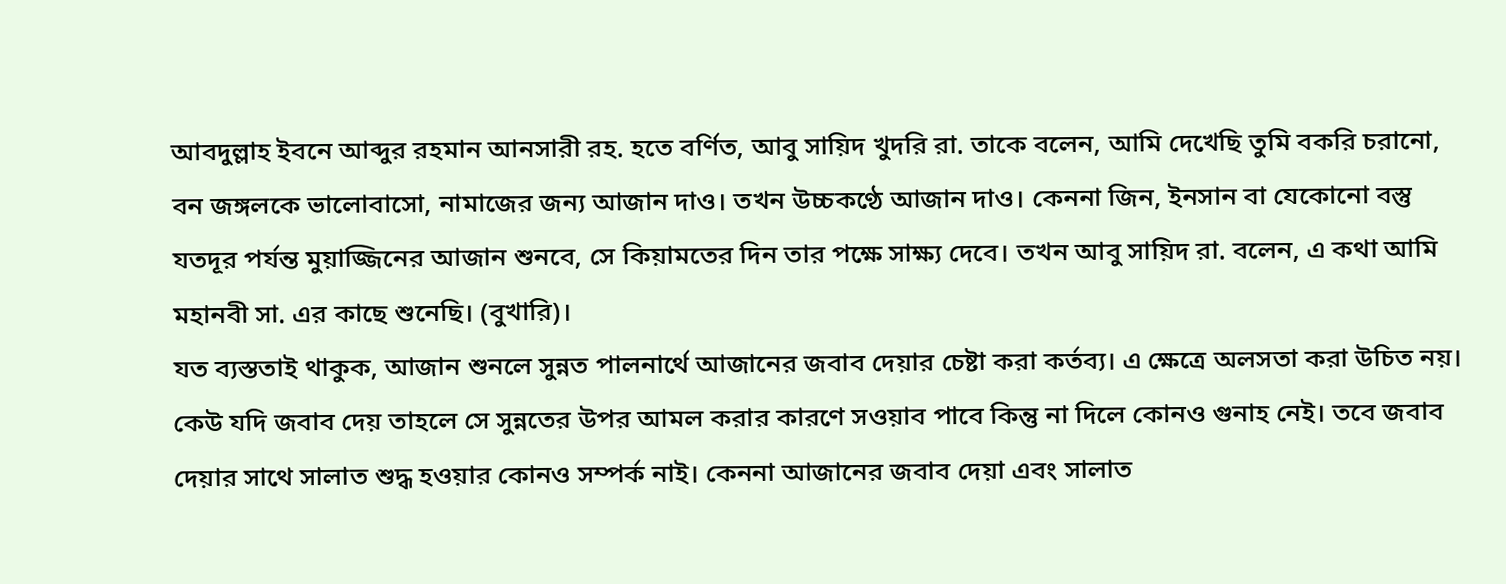আবদুল্লাহ ইবনে আব্দুর রহমান আনসারী রহ. হতে বর্ণিত, আবু সায়িদ খুদরি রা. তাকে বলেন, আমি দেখেছি তুমি বকরি চরানো, বন জঙ্গলকে ভালোবাসো, নামাজের জন্য আজান দাও। তখন উচ্চকণ্ঠে আজান দাও। কেননা জিন, ইনসান বা যেকোনো বস্তু যতদূর পর্যন্ত মুয়াজ্জিনের আজান শুনবে, সে কিয়ামতের দিন তার পক্ষে সাক্ষ্য দেবে। তখন আবু সায়িদ রা. বলেন, এ কথা আমি মহানবী সা. এর কাছে শুনেছি। (বুখারি)।
যত ব্যস্ততাই থাকুক, আজান শুনলে সুন্নত পালনার্থে আজানের জবাব দেয়ার চেষ্টা করা কর্তব্য। এ ক্ষেত্রে অলসতা করা উচিত নয়। কেউ যদি জবাব দেয় তাহলে সে সুন্নতের উপর আমল করার কারণে সওয়াব পাবে কিন্তু না দিলে কোনও গুনাহ নেই। তবে জবাব দেয়ার সাথে সালাত শুদ্ধ হওয়ার কোনও সম্পর্ক নাই। কেননা আজানের জবাব দেয়া এবং সালাত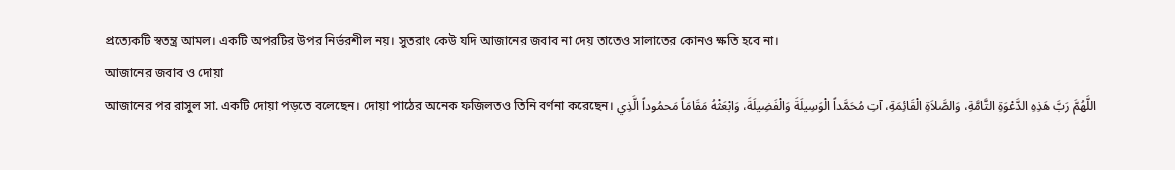প্রত্যেকটি স্বতন্ত্র আমল। একটি অপরটির উপর নির্ভরশীল নয়। সুতরাং কেউ যদি আজানের জবাব না দেয় তাতেও সালাতের কোনও ক্ষতি হবে না।
আজানের জবাব ও দোয়া
আজানের পর রাসুল সা. একটি দোয়া পড়তে বলেছেন। দোয়া পাঠের অনেক ফজিলতও তিনি বর্ণনা করেছেন। اللَّهُمَّ رَبَّ هَذِهِ الدَّعْوَةِ التَّامَّةِ، وَالصَّلاَةِ الْقَائِمَةِ، آتِ مُحَمَّداً الْوَسِيلَةَ وَالْفَضِيلَةَ، وَابْعَثْهُ مَقَامَاً مَحمُوداً الَّذِي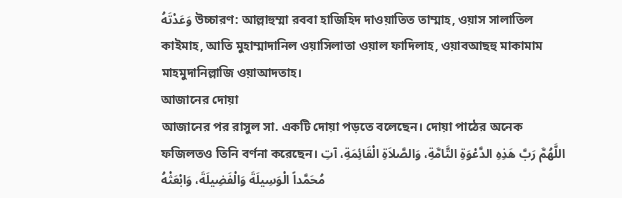وَعَدْتَهُ উচ্চারণ: আল্লাহুম্মা রববা হাজিহিদ দাওয়াতিত তাম্মাহ, ওয়াস সালাতিল কাইমাহ, আতি মুহাম্মাদানিল ওয়াসিলাতা ওয়াল ফাদিলাহ, ওয়াবআছহু মাকামাম মাহমুদানিল্লাজি ওয়াআদতাহ।
আজানের দোয়া
আজানের পর রাসুল সা. একটি দোয়া পড়তে বলেছেন। দোয়া পাঠের অনেক ফজিলতও তিনি বর্ণনা করেছেন। اللَّهُمَّ رَبَّ هَذِهِ الدَّعْوَةِ التَّامَّةِ، وَالصَّلاَةِ الْقَائِمَةِ، آتِ مُحَمَّداً الْوَسِيلَةَ وَالْفَضِيلَةَ، وَابْعَثْهُ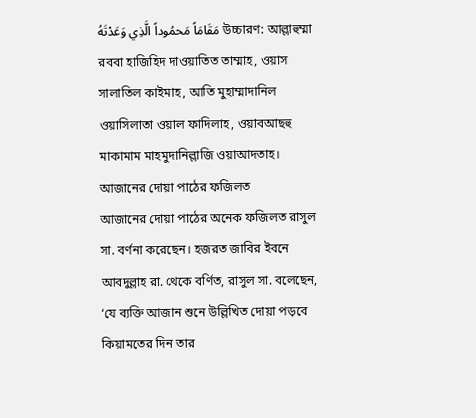مَقَامَاً مَحمُوداً الَّذِي وَعَدْتَهُ উচ্চারণ: আল্লাহুম্মা রববা হাজিহিদ দাওয়াতিত তাম্মাহ, ওয়াস সালাতিল কাইমাহ, আতি মুহাম্মাদানিল ওয়াসিলাতা ওয়াল ফাদিলাহ, ওয়াবআছহু মাকামাম মাহমুদানিল্লাজি ওয়াআদতাহ।
আজানের দোয়া পাঠের ফজিলত
আজানের দোয়া পাঠের অনেক ফজিলত রাসুল সা. বর্ণনা করেছেন। হজরত জাবির ইবনে আবদুল্লাহ রা. থেকে বর্ণিত, রাসুল সা. বলেছেন, ‘যে ব্যক্তি আজান শুনে উল্লিখিত দোয়া পড়বে কিয়ামতের দিন তার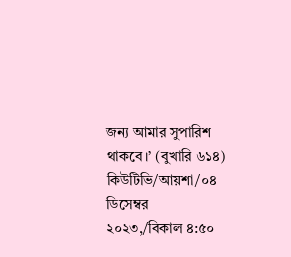জন্য আমার সুপারিশ থাকবে।’ (বুখারি ৬১৪)
কিউটিভি/আয়শা/০৪ ডিসেম্বর ২০২৩,/বিকাল ৪:৫০